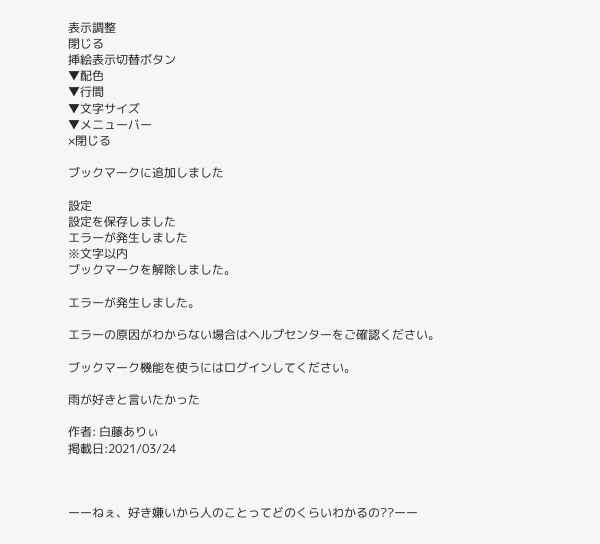表示調整
閉じる
挿絵表示切替ボタン
▼配色
▼行間
▼文字サイズ
▼メニューバー
×閉じる

ブックマークに追加しました

設定
設定を保存しました
エラーが発生しました
※文字以内
ブックマークを解除しました。

エラーが発生しました。

エラーの原因がわからない場合はヘルプセンターをご確認ください。

ブックマーク機能を使うにはログインしてください。

雨が好きと言いたかった

作者: 白藤ありぃ
掲載日:2021/03/24



ーーねぇ、好き嫌いから人のことってどのくらいわかるの??ーー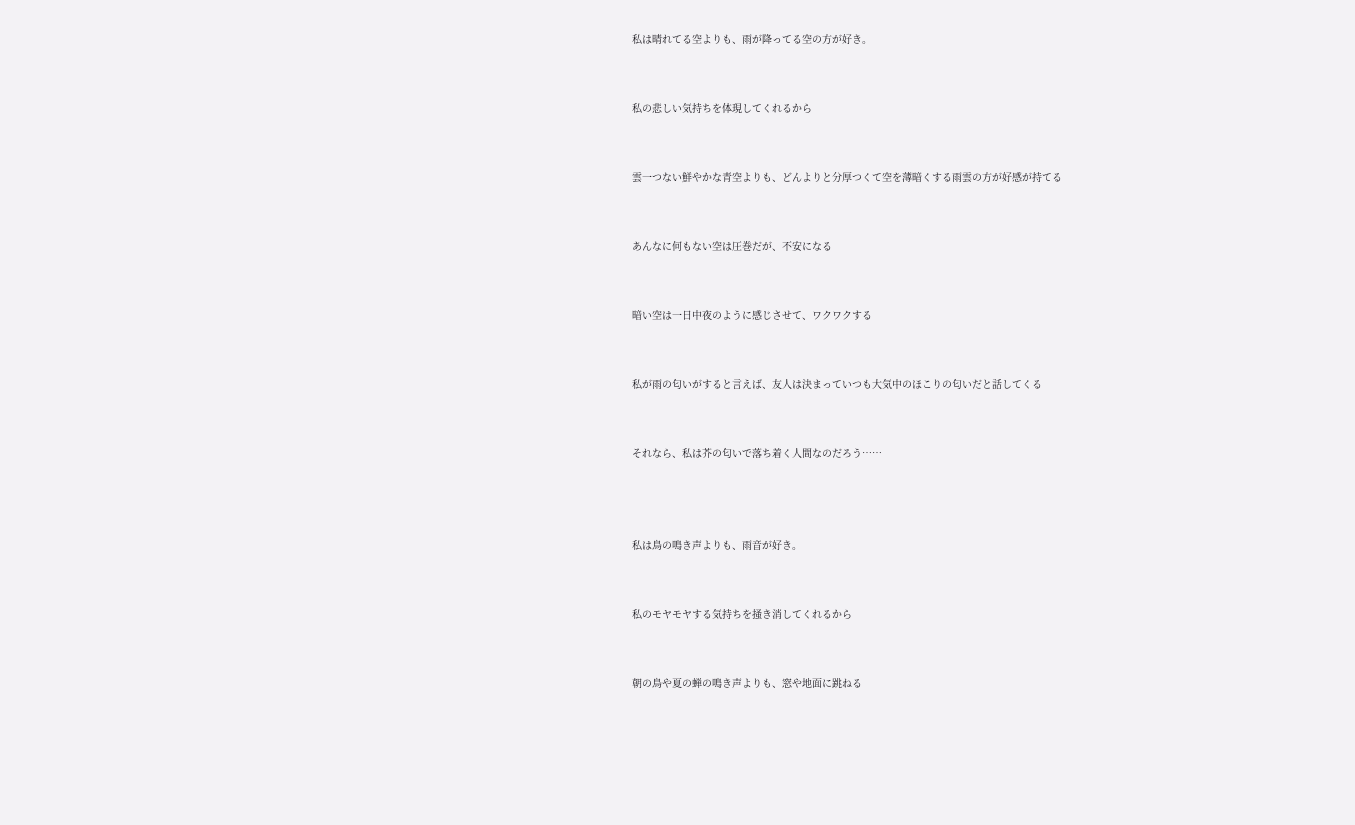私は晴れてる空よりも、雨が降ってる空の方が好き。


私の悲しい気持ちを体現してくれるから


雲一つない鮮やかな青空よりも、どんよりと分厚つくて空を薄暗くする雨雲の方が好感が持てる


あんなに何もない空は圧巻だが、不安になる


暗い空は一日中夜のように感じさせて、ワクワクする


私が雨の匂いがすると言えば、友人は決まっていつも大気中のほこりの匂いだと話してくる


それなら、私は芥の匂いで落ち着く人間なのだろう……



私は鳥の鳴き声よりも、雨音が好き。


私のモヤモヤする気持ちを掻き消してくれるから


朝の鳥や夏の蝉の鳴き声よりも、窓や地面に跳ねる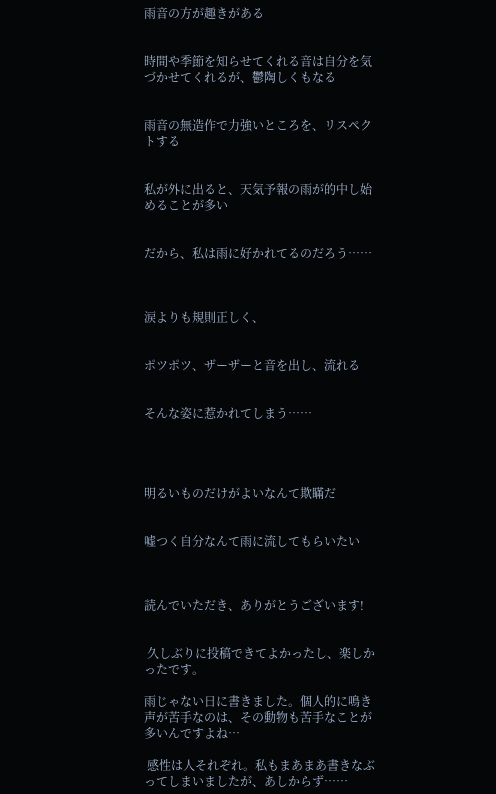雨音の方が趣きがある


時間や季節を知らせてくれる音は自分を気づかせてくれるが、鬱陶しくもなる


雨音の無造作で力強いところを、リスペクトする


私が外に出ると、天気予報の雨が的中し始めることが多い


だから、私は雨に好かれてるのだろう……



涙よりも規則正しく、


ポツポツ、ザーザーと音を出し、流れる


そんな姿に惹かれてしまう……




明るいものだけがよいなんて欺瞞だ


嘘つく自分なんて雨に流してもらいたい



読んでいただき、ありがとうございます!


 久しぶりに投稿できてよかったし、楽しかったです。

雨じゃない日に書きました。個人的に鳴き声が苦手なのは、その動物も苦手なことが多いんですよね…

 感性は人それぞれ。私もまあまあ書きなぶってしまいましたが、あしからず……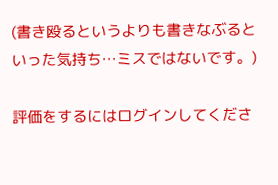(書き殴るというよりも書きなぶるといった気持ち…ミスではないです。)

評価をするにはログインしてくださ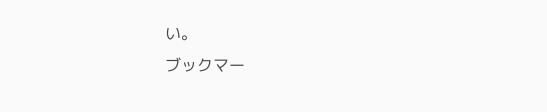い。
ブックマー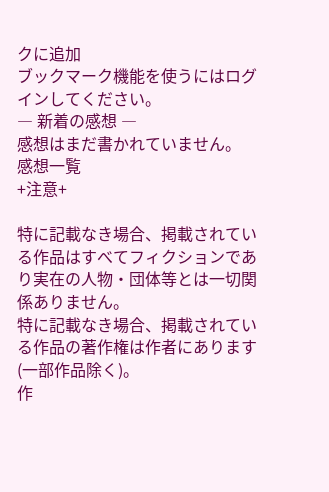クに追加
ブックマーク機能を使うにはログインしてください。
― 新着の感想 ―
感想はまだ書かれていません。
感想一覧
+注意+

特に記載なき場合、掲載されている作品はすべてフィクションであり実在の人物・団体等とは一切関係ありません。
特に記載なき場合、掲載されている作品の著作権は作者にあります(一部作品除く)。
作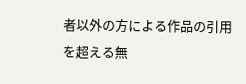者以外の方による作品の引用を超える無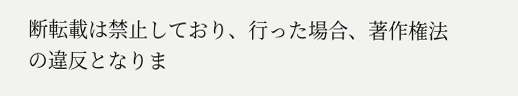断転載は禁止しており、行った場合、著作権法の違反となりま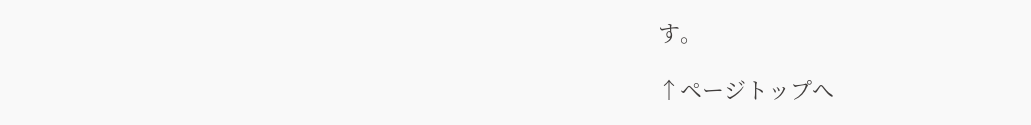す。

↑ページトップへ